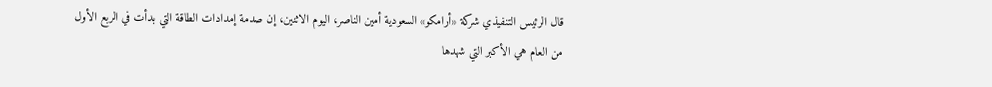قال الرئيس التنفيذي شركة «أرامكو» السعودية أمين الناصر، اليوم الاثنين، إن صدمة إمدادات الطاقة التي بدأت في الربع الأول من العام هي الأكبر التي شهدها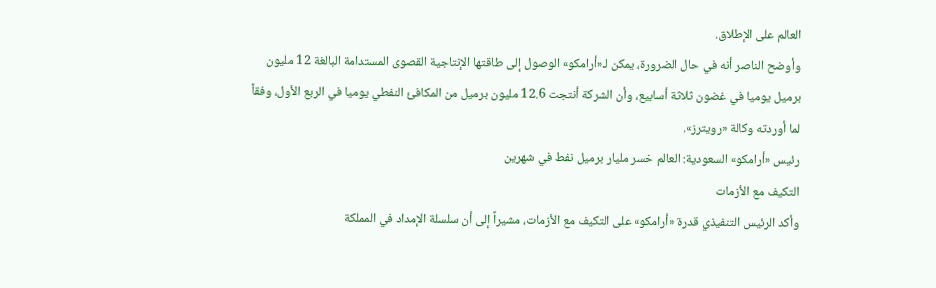العالم على الإطلاق.
وأوضح الناصر أنه في حال الضرورة، يمكن لـ«أرامكو» الوصول إلى طاقتها الإنتاجية القصوى المستدامة البالغة 12 مليون برميل يوميا في غضون ثلاثة أسابيع، وأن الشركة أنتجت 12.6 مليون برميل من المكافئ النفطي يوميا في الربع الأول، وفقاً لما أوردته وكالة «رويترز».
رئيس «أرامكو» السعودية: العالم خسر مليار برميل نفط في شهرين
التكيف مع الأزمات
وأكد الرئيس التنفيذي قدرة «أرامكو» على التكيف مع الأزمات، مشيراً إلى أن سلسلة الإمداد في المملكة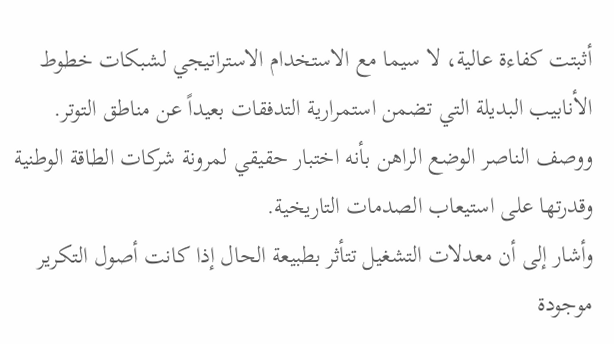أثبتت كفاءة عالية، لا سيما مع الاستخدام الاستراتيجي لشبكات خطوط الأنابيب البديلة التي تضمن استمرارية التدفقات بعيداً عن مناطق التوتر.
ووصف الناصر الوضع الراهن بأنه اختبار حقيقي لمرونة شركات الطاقة الوطنية وقدرتها على استيعاب الصدمات التاريخية.
وأشار إلى أن معدلات التشغيل تتأثر بطبيعة الحال إذا كانت أصول التكرير موجودة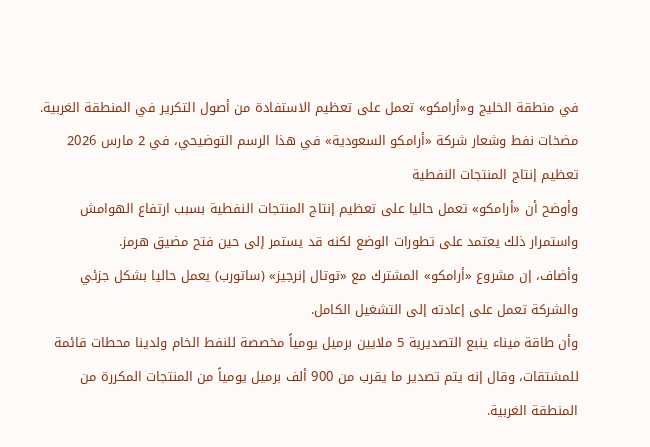في منطقة الخليج و«أرامكو» تعمل على تعظيم الاستفادة من أصول التكرير في المنطقة الغربية.
مضخات نفط وشعار شركة «أرامكو السعودية» في هذا الرسم التوضيحي، في 2 مارس 2026
تعظيم إنتاج المنتجات النفطية
وأوضح أن «أرامكو» تعمل حاليا على تعظيم إنتاج المنتجات النفطية بسبب ارتفاع الهوامش واستمرار ذلك يعتمد على تطورات الوضع لكنه قد يستمر إلى حين فتح مضيق هرمز.
وأضاف، إن مشروع «أرامكو» المشترك مع «توتال إنرجيز» (ساتورب) يعمل حاليا بشكل جزئي والشركة تعمل على إعادته إلى التشغيل الكامل.
وأن طاقة ميناء ينبع التصديرية 5 ملايين برميل يومياً مخصصة للنفط الخام ولدينا محطات قائمة للمشتقات، وقال إنه يتم تصدير ما يقرب من 900 ألف برميل يومياً من المنتجات المكررة من المنطقة الغربية.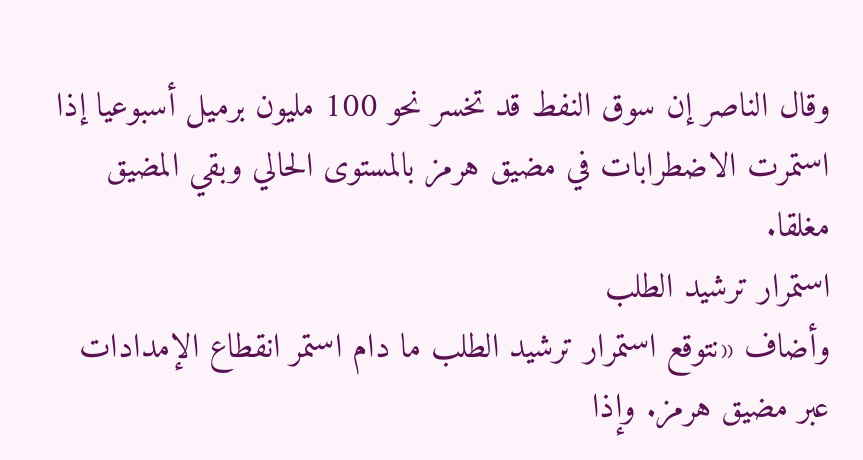وقال الناصر إن سوق النفط قد تخسر نحو 100 مليون برميل أسبوعيا إذا استمرت الاضطرابات في مضيق هرمز بالمستوى الحالي وبقي المضيق مغلقا.
استمرار ترشيد الطلب
وأضاف «نتوقع استمرار ترشيد الطلب ما دام استمر انقطاع الإمدادات عبر مضيق هرمز. وإذا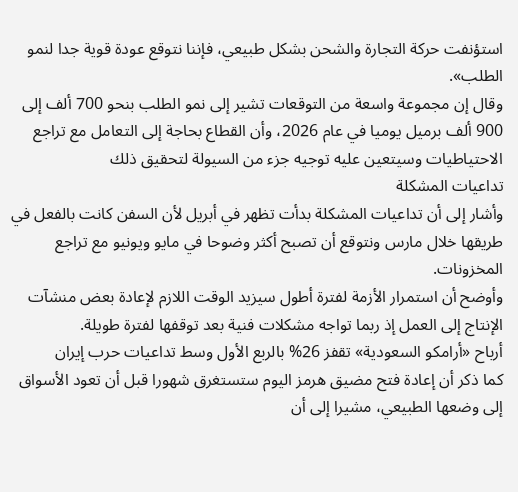استؤنفت حركة التجارة والشحن بشكل طبيعي، فإننا نتوقع عودة قوية جدا لنمو الطلب».
وقال إن مجموعة واسعة من التوقعات تشير إلى نمو الطلب بنحو 700 ألف إلى 900 ألف برميل يوميا في عام 2026، وأن القطاع بحاجة إلى التعامل مع تراجع الاحتياطيات وسيتعين عليه توجيه جزء من السيولة لتحقيق ذلك
تداعيات المشكلة
وأشار إلى أن تداعيات المشكلة بدأت تظهر في أبريل لأن السفن كانت بالفعل في طريقها خلال مارس ونتوقع أن تصبح أكثر وضوحا في مايو ويونيو مع تراجع المخزونات.
وأوضح أن استمرار الأزمة لفترة أطول سيزيد الوقت اللازم لإعادة بعض منشآت الإنتاج إلى العمل إذ ربما تواجه مشكلات فنية بعد توقفها لفترة طويلة.
أرباح «أرامكو السعودية» تقفز 26% بالربع الأول وسط تداعيات حرب إيران
كما ذكر أن إعادة فتح مضيق هرمز اليوم ستستغرق شهورا قبل أن تعود الأسواق إلى وضعها الطبيعي، مشيرا إلى أن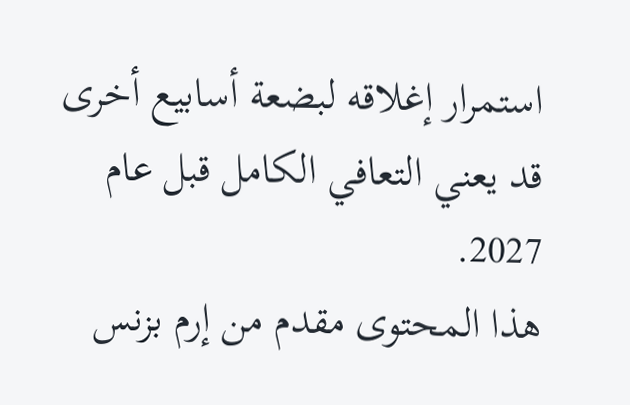استمرار إغلاقه لبضعة أسابيع أخرى قد يعني التعافي الكامل قبل عام 2027.
هذا المحتوى مقدم من إرم بزنس